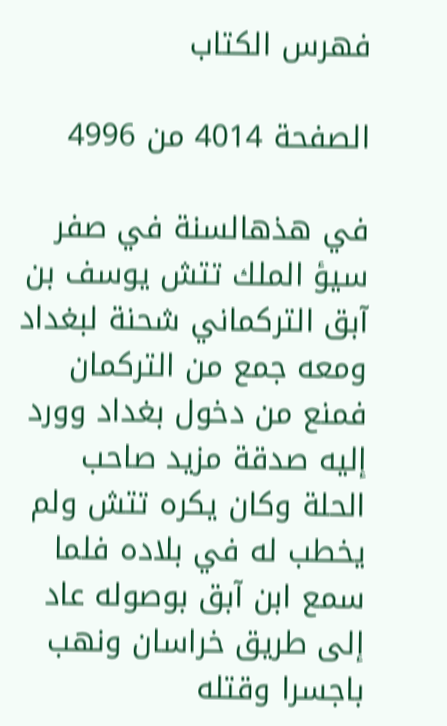فهرس الكتاب

الصفحة 4014 من 4996

في هذهالسنة في صفر سيؤ الملك تتش يوسف بن آبق التركماني شحنة لبغداد ومعه جمع من التركمان فمنع من دخول بغداد وورد إليه صدقة مزيد صاحب الحلة وكان يكره تتش ولم يخطب له في بلاده فلما سمع ابن آبق بوصوله عاد إلى طريق خراسان ونهب باجسرا وقتله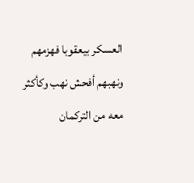العسكر بيعقوبا فهزمهم ونهبهم أفحش نهب وكأكثر معه من التركمان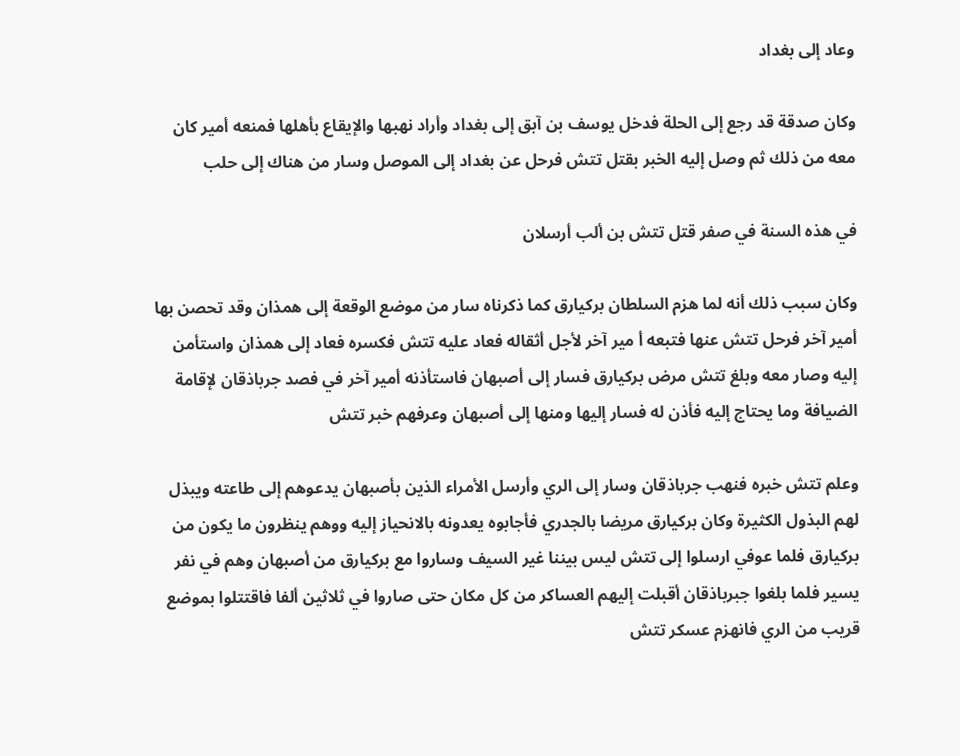وعاد إلى بغداد

وكان صدقة قد رجع إلى الحلة فدخل يوسف بن آبق إلى بغداد وأراد نهبها والإيقاع بأهلها فمنعه أمير كان معه من ذلك ثم وصل إليه الخبر بقتل تتش فرحل عن بغداد إلى الموصل وسار من هناك إلى حلب

في هذه السنة في صفر قتل تتش بن ألب أرسلان

وكان سبب ذلك أنه لما هزم السلطان بركيارق كما ذكرناه سار من موضع الوقعة إلى همذان وقد تحصن بها أمير آخر فرحل تتش عنها فتبعه أ مير آخر لأجل أثقاله فعاد عليه تتش فكسره فعاد إلى همذان واستأمن إليه وصار معه وبلغ تتش مرض بركيارق فسار إلى أصبهان فاستأذنه أمير آخر في فصد جرباذقان لإقامة الضيافة وما يحتاج إليه فأذن له فسار إليها ومنها إلى أصبهان وعرفهم خبر تتش

وعلم تتش خبره فنهب جرباذقان وسار إلى الري وأرسل الأمراء الذين بأصبهان يدعوهم إلى طاعته ويبذل لهم البذول الكثيرة وكان بركيارق مريضا بالجدري فأجابوه يعدونه بالانحياز إليه ووهم ينظرون ما يكون من بركيارق فلما عوفي ارسلوا إلى تتش ليس بيننا غير السيف وساروا مع بركيارق من أصبهان وهم في نفر يسير فلما بلغوا جبرباذقان أقبلت إليهم العساكر من كل مكان حتى صاروا في ثلاثين ألفا فاقتتلوا بموضع قريب من الري فانهزم عسكر تتش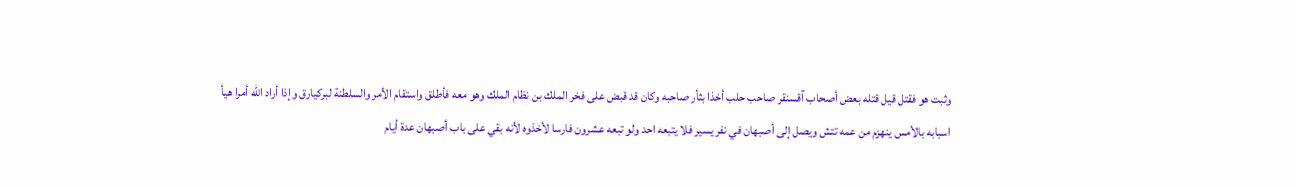وثبت هو فقتل قيل قتله بعض أصحاب آقسنقر صاحب حلب أخذا بثأر صاحبه وكان قد قبض على فخر الملك بن نظام الملك وهو معه فأطلق واستقام الأمر والسلطنة لبركيارق وإذا أراد الله أمرا هيأ اسبابه بالأمس ينهزم من عمه تتش ويصل إلى أصبهان في نفر يسير فلا يتبعه احد ولو تبعه عشرون فارسا لأخذوه لأنه بقي على باب أصبهان عدة أيام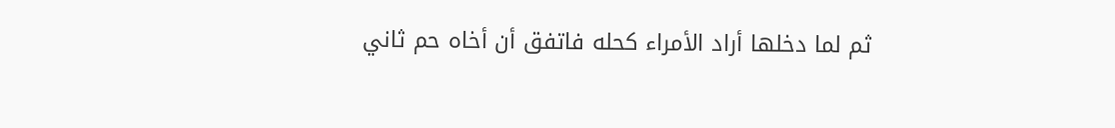ثم لما دخلها أراد الأمراء كحله فاتفق أن أخاه حم ثاني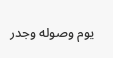يوم وصوله وجدر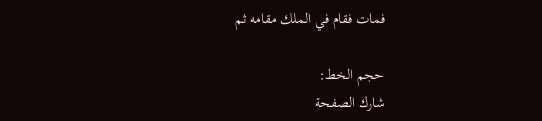فمات فقام في الملك مقامه ثم

حجم الخط:
شارك الصفحة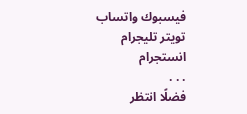فيسبوك واتساب تويتر تليجرام انستجرام
. . .
فضلًا انتظر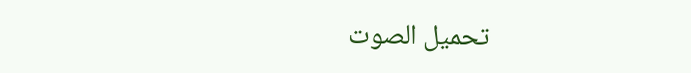تحميل الصوت